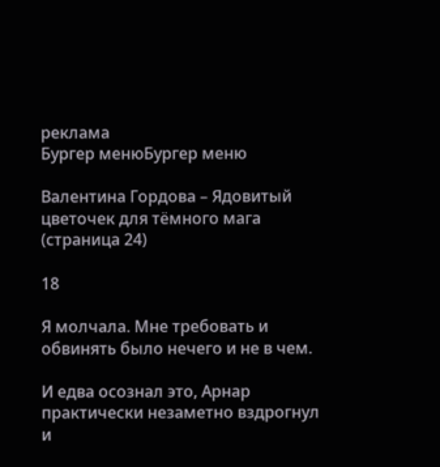реклама
Бургер менюБургер меню

Валентина Гордова – Ядовитый цветочек для тёмного мага (страница 24)

18

Я молчала. Мне требовать и обвинять было нечего и не в чем.

И едва осознал это, Арнар практически незаметно вздрогнул и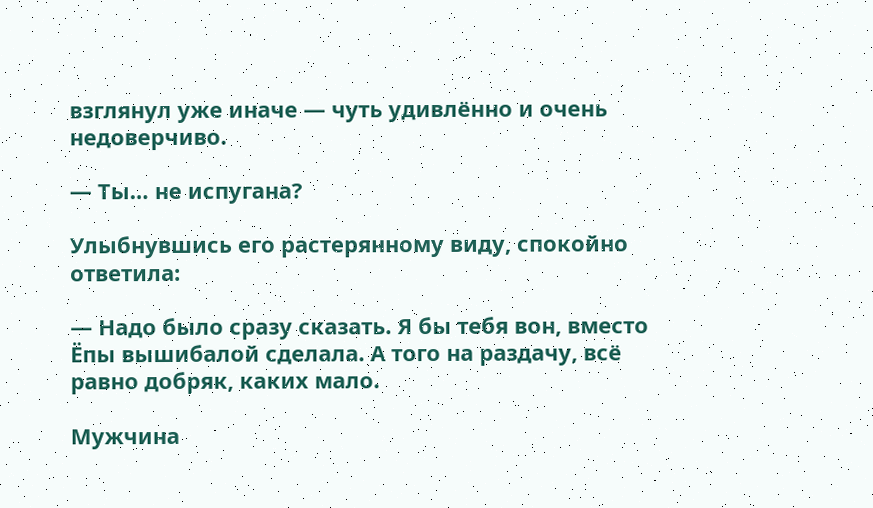взглянул уже иначе — чуть удивлённо и очень недоверчиво.

— Ты… не испугана?

Улыбнувшись его растерянному виду, спокойно ответила:

— Надо было сразу сказать. Я бы тебя вон, вместо Ёпы вышибалой сделала. А того на раздачу, всё равно добряк, каких мало.

Мужчина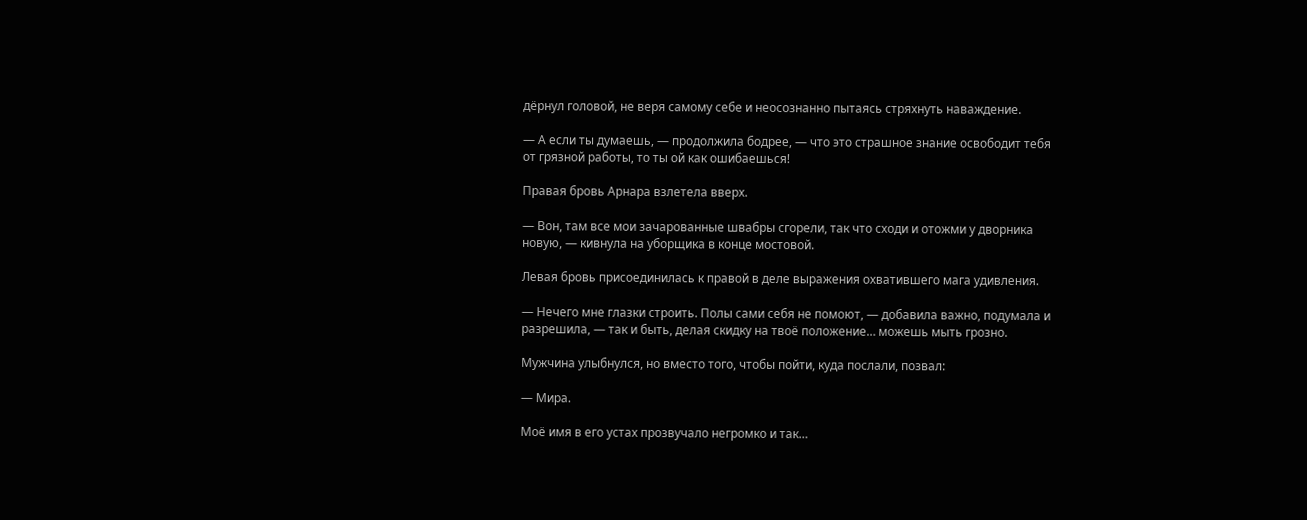дёрнул головой, не веря самому себе и неосознанно пытаясь стряхнуть наваждение.

— А если ты думаешь, — продолжила бодрее, — что это страшное знание освободит тебя от грязной работы, то ты ой как ошибаешься!

Правая бровь Арнара взлетела вверх.

— Вон, там все мои зачарованные швабры сгорели, так что сходи и отожми у дворника новую, — кивнула на уборщика в конце мостовой.

Левая бровь присоединилась к правой в деле выражения охватившего мага удивления.

— Нечего мне глазки строить. Полы сами себя не помоют, — добавила важно, подумала и разрешила, — так и быть, делая скидку на твоё положение… можешь мыть грозно.

Мужчина улыбнулся, но вместо того, чтобы пойти, куда послали, позвал:

— Мира.

Моё имя в его устах прозвучало негромко и так…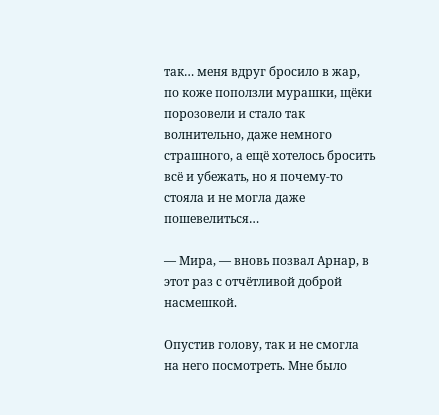так… меня вдруг бросило в жар, по коже поползли мурашки, щёки порозовели и стало так волнительно, даже немного страшного, а ещё хотелось бросить всё и убежать, но я почему-то стояла и не могла даже пошевелиться…

— Мира, — вновь позвал Арнар, в этот раз с отчётливой доброй насмешкой.

Опустив голову, так и не смогла на него посмотреть. Мне было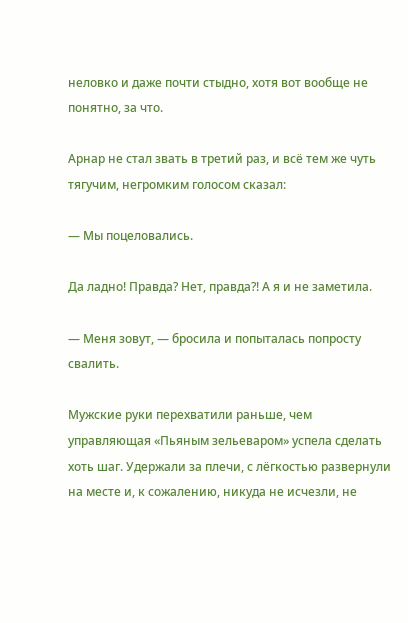неловко и даже почти стыдно, хотя вот вообще не понятно, за что.

Арнар не стал звать в третий раз, и всё тем же чуть тягучим, негромким голосом сказал:

— Мы поцеловались.

Да ладно! Правда? Нет, правда?! А я и не заметила.

— Меня зовут, — бросила и попыталась попросту свалить.

Мужские руки перехватили раньше, чем управляющая «Пьяным зельеваром» успела сделать хоть шаг. Удержали за плечи, с лёгкостью развернули на месте и, к сожалению, никуда не исчезли, не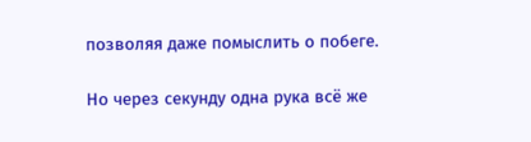позволяя даже помыслить о побеге.

Но через секунду одна рука всё же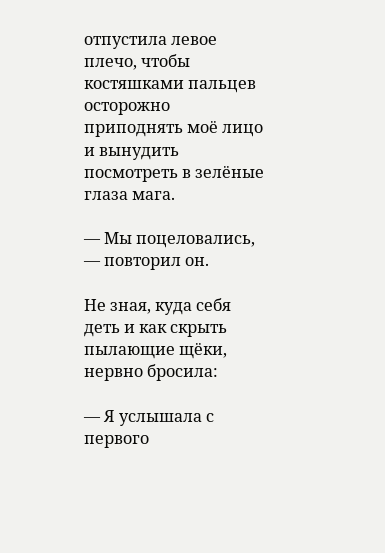отпустила левое плечо, чтобы костяшками пальцев осторожно приподнять моё лицо и вынудить посмотреть в зелёные глаза мага.

— Мы поцеловались, — повторил он.

Не зная, куда себя деть и как скрыть пылающие щёки, нервно бросила:

— Я услышала с первого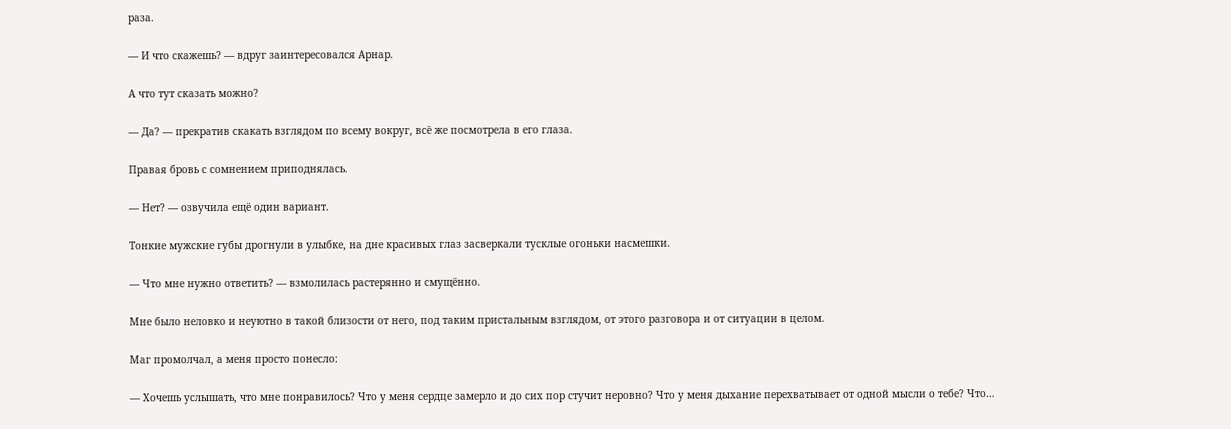раза.

— И что скажешь? — вдруг заинтересовался Арнар.

А что тут сказать можно?

— Да? — прекратив скакать взглядом по всему вокруг, всё же посмотрела в его глаза.

Правая бровь с сомнением приподнялась.

— Нет? — озвучила ещё один вариант.

Тонкие мужские губы дрогнули в улыбке, на дне красивых глаз засверкали тусклые огоньки насмешки.

— Что мне нужно ответить? — взмолилась растерянно и смущённо.

Мне было неловко и неуютно в такой близости от него, под таким пристальным взглядом, от этого разговора и от ситуации в целом.

Маг промолчал, а меня просто понесло:

— Хочешь услышать, что мне понравилось? Что у меня сердце замерло и до сих пор стучит неровно? Что у меня дыхание перехватывает от одной мысли о тебе? Что…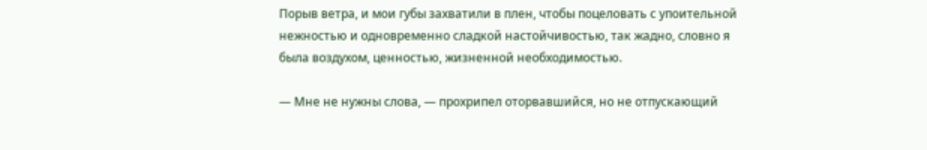Порыв ветра, и мои губы захватили в плен, чтобы поцеловать с упоительной нежностью и одновременно сладкой настойчивостью, так жадно, словно я была воздухом, ценностью, жизненной необходимостью.

— Мне не нужны слова, — прохрипел оторвавшийся, но не отпускающий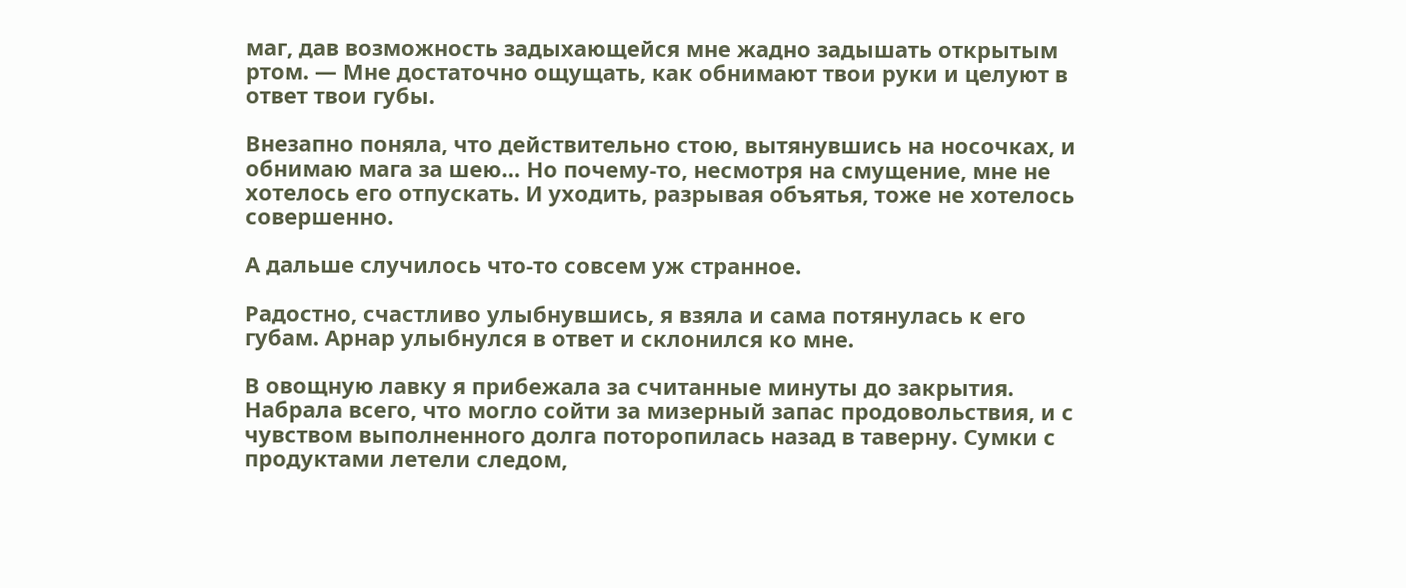маг, дав возможность задыхающейся мне жадно задышать открытым ртом. — Мне достаточно ощущать, как обнимают твои руки и целуют в ответ твои губы.

Внезапно поняла, что действительно стою, вытянувшись на носочках, и обнимаю мага за шею… Но почему-то, несмотря на смущение, мне не хотелось его отпускать. И уходить, разрывая объятья, тоже не хотелось совершенно.

А дальше случилось что-то совсем уж странное.

Радостно, счастливо улыбнувшись, я взяла и сама потянулась к его губам. Арнар улыбнулся в ответ и склонился ко мне.

В овощную лавку я прибежала за считанные минуты до закрытия. Набрала всего, что могло сойти за мизерный запас продовольствия, и с чувством выполненного долга поторопилась назад в таверну. Сумки с продуктами летели следом,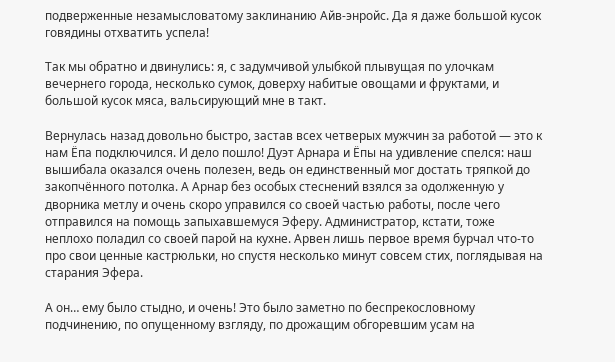подверженные незамысловатому заклинанию Айв-энройс. Да я даже большой кусок говядины отхватить успела!

Так мы обратно и двинулись: я, с задумчивой улыбкой плывущая по улочкам вечернего города, несколько сумок, доверху набитые овощами и фруктами, и большой кусок мяса, вальсирующий мне в такт.

Вернулась назад довольно быстро, застав всех четверых мужчин за работой — это к нам Ёпа подключился. И дело пошло! Дуэт Арнара и Ёпы на удивление спелся: наш вышибала оказался очень полезен, ведь он единственный мог достать тряпкой до закопчённого потолка. А Арнар без особых стеснений взялся за одолженную у дворника метлу и очень скоро управился со своей частью работы, после чего отправился на помощь запыхавшемуся Эферу. Администратор, кстати, тоже неплохо поладил со своей парой на кухне. Арвен лишь первое время бурчал что-то про свои ценные кастрюльки, но спустя несколько минут совсем стих, поглядывая на старания Эфера.

А он… ему было стыдно, и очень! Это было заметно по беспрекословному подчинению, по опущенному взгляду, по дрожащим обгоревшим усам на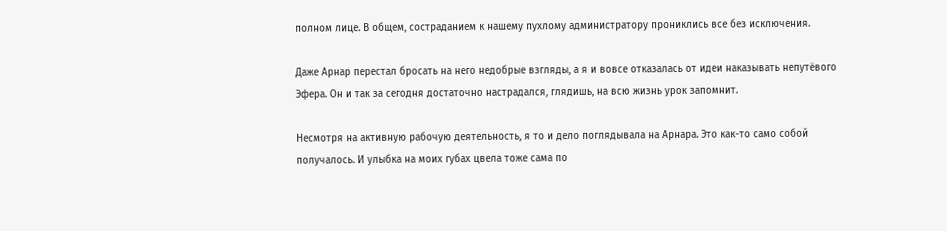полном лице. В общем, состраданием к нашему пухлому администратору прониклись все без исключения.

Даже Арнар перестал бросать на него недобрые взгляды, а я и вовсе отказалась от идеи наказывать непутёвого Эфера. Он и так за сегодня достаточно настрадался, глядишь, на всю жизнь урок запомнит.

Несмотря на активную рабочую деятельность, я то и дело поглядывала на Арнара. Это как-то само собой получалось. И улыбка на моих губах цвела тоже сама по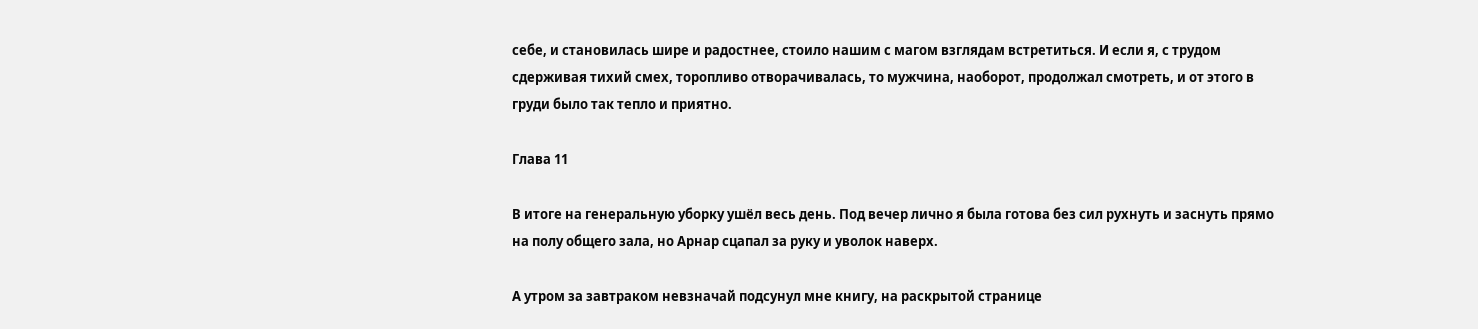себе, и становилась шире и радостнее, стоило нашим с магом взглядам встретиться. И если я, с трудом сдерживая тихий смех, торопливо отворачивалась, то мужчина, наоборот, продолжал смотреть, и от этого в груди было так тепло и приятно.

Глава 11

В итоге на генеральную уборку ушёл весь день. Под вечер лично я была готова без сил рухнуть и заснуть прямо на полу общего зала, но Арнар сцапал за руку и уволок наверх.

А утром за завтраком невзначай подсунул мне книгу, на раскрытой странице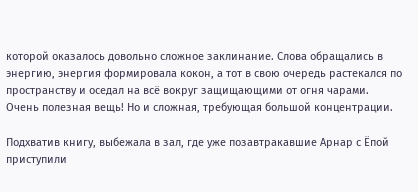которой оказалось довольно сложное заклинание. Слова обращались в энергию, энергия формировала кокон, а тот в свою очередь растекался по пространству и оседал на всё вокруг защищающими от огня чарами. Очень полезная вещь! Но и сложная, требующая большой концентрации.

Подхватив книгу, выбежала в зал, где уже позавтракавшие Арнар с Ёпой приступили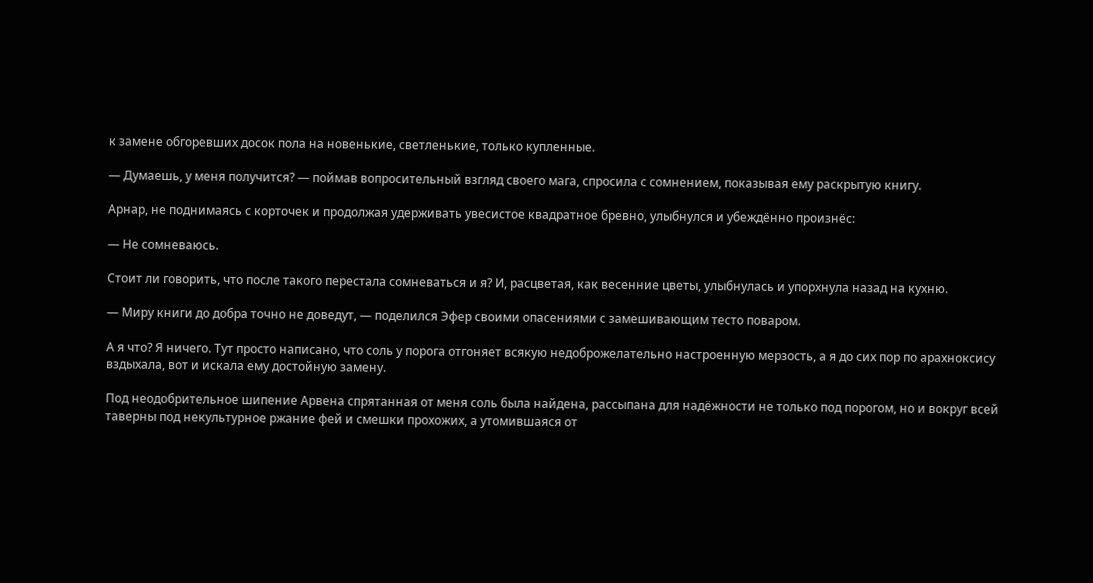к замене обгоревших досок пола на новенькие, светленькие, только купленные.

— Думаешь, у меня получится? — поймав вопросительный взгляд своего мага, спросила с сомнением, показывая ему раскрытую книгу.

Арнар, не поднимаясь с корточек и продолжая удерживать увесистое квадратное бревно, улыбнулся и убеждённо произнёс:

— Не сомневаюсь.

Стоит ли говорить, что после такого перестала сомневаться и я? И, расцветая, как весенние цветы, улыбнулась и упорхнула назад на кухню.

— Миру книги до добра точно не доведут, — поделился Эфер своими опасениями с замешивающим тесто поваром.

А я что? Я ничего. Тут просто написано, что соль у порога отгоняет всякую недоброжелательно настроенную мерзость, а я до сих пор по арахноксису вздыхала, вот и искала ему достойную замену.

Под неодобрительное шипение Арвена спрятанная от меня соль была найдена, рассыпана для надёжности не только под порогом, но и вокруг всей таверны под некультурное ржание фей и смешки прохожих, а утомившаяся от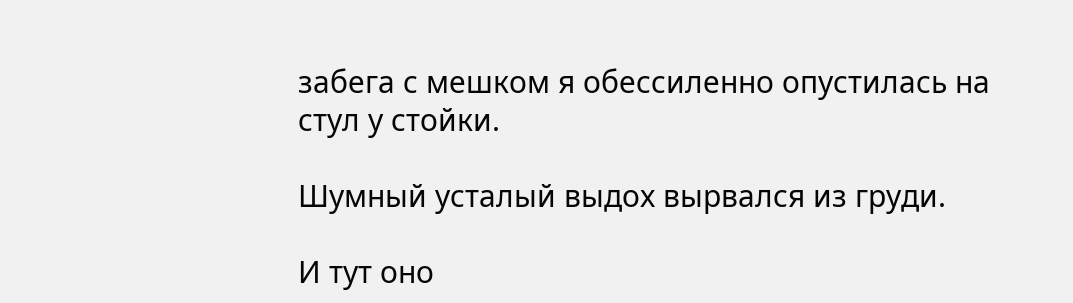забега с мешком я обессиленно опустилась на стул у стойки.

Шумный усталый выдох вырвался из груди.

И тут оно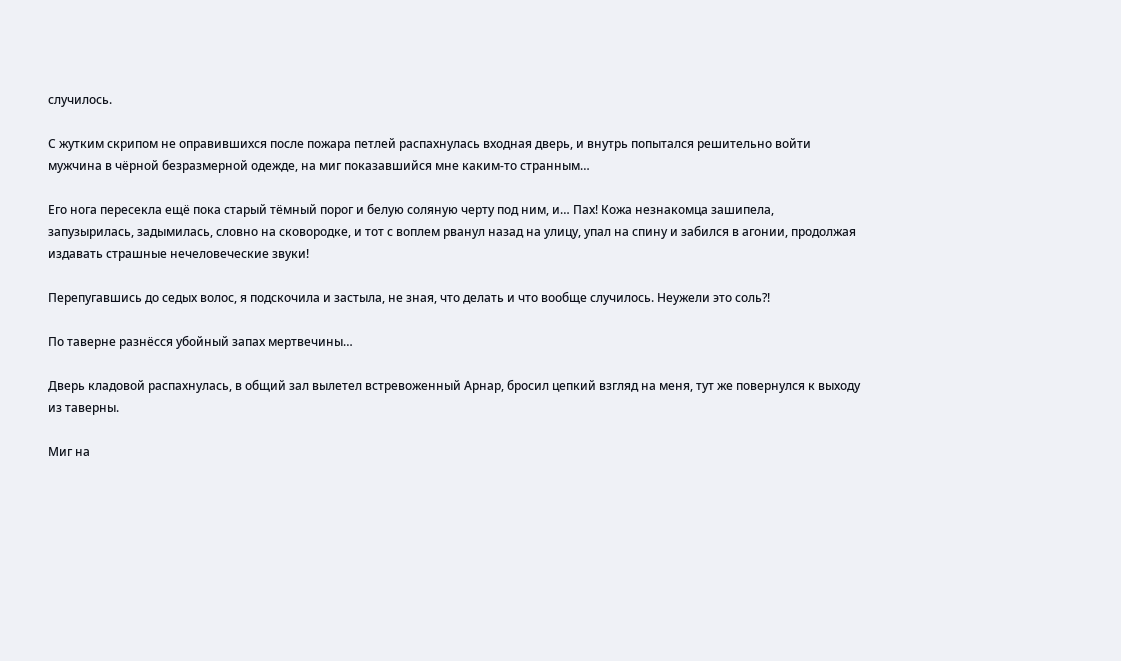случилось.

С жутким скрипом не оправившихся после пожара петлей распахнулась входная дверь, и внутрь попытался решительно войти мужчина в чёрной безразмерной одежде, на миг показавшийся мне каким-то странным…

Его нога пересекла ещё пока старый тёмный порог и белую соляную черту под ним, и… Пах! Кожа незнакомца зашипела, запузырилась, задымилась, словно на сковородке, и тот с воплем рванул назад на улицу, упал на спину и забился в агонии, продолжая издавать страшные нечеловеческие звуки!

Перепугавшись до седых волос, я подскочила и застыла, не зная, что делать и что вообще случилось. Неужели это соль?!

По таверне разнёсся убойный запах мертвечины…

Дверь кладовой распахнулась, в общий зал вылетел встревоженный Арнар, бросил цепкий взгляд на меня, тут же повернулся к выходу из таверны.

Миг на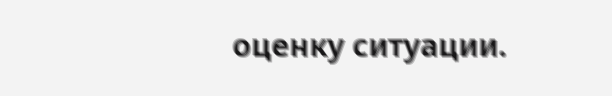оценку ситуации.